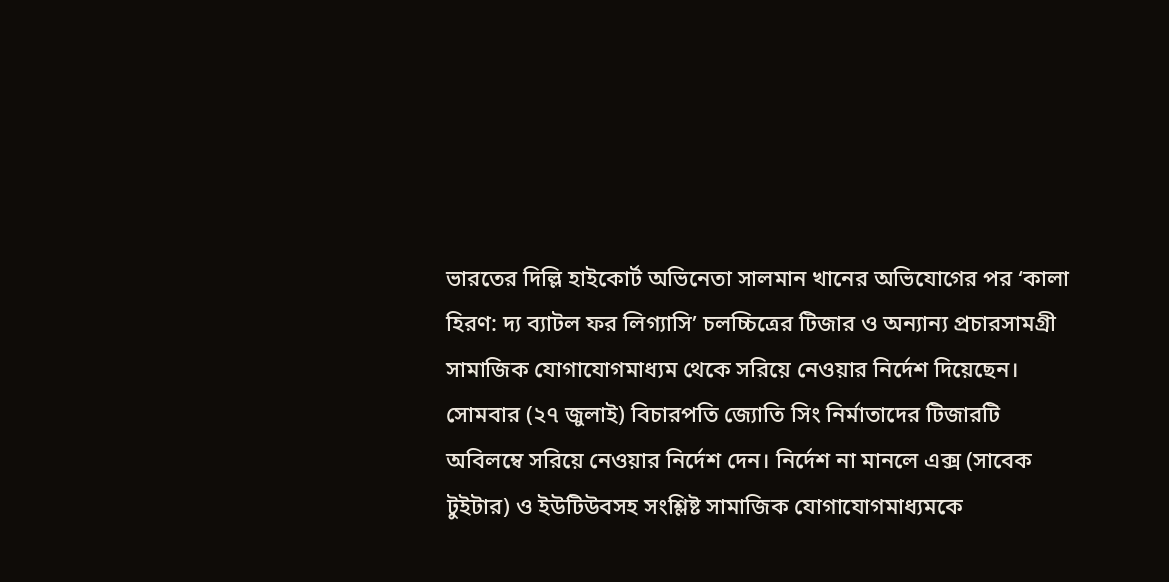ভারতের দিল্লি হাইকোর্ট অভিনেতা সালমান খানের অভিযোগের পর ‘কালা হিরণ: দ্য ব্যাটল ফর লিগ্যাসি’ চলচ্চিত্রের টিজার ও অন্যান্য প্রচারসামগ্রী সামাজিক যোগাযোগমাধ্যম থেকে সরিয়ে নেওয়ার নির্দেশ দিয়েছেন।
সোমবার (২৭ জুলাই) বিচারপতি জ্যোতি সিং নির্মাতাদের টিজারটি অবিলম্বে সরিয়ে নেওয়ার নির্দেশ দেন। নির্দেশ না মানলে এক্স (সাবেক টুইটার) ও ইউটিউবসহ সংশ্লিষ্ট সামাজিক যোগাযোগমাধ্যমকে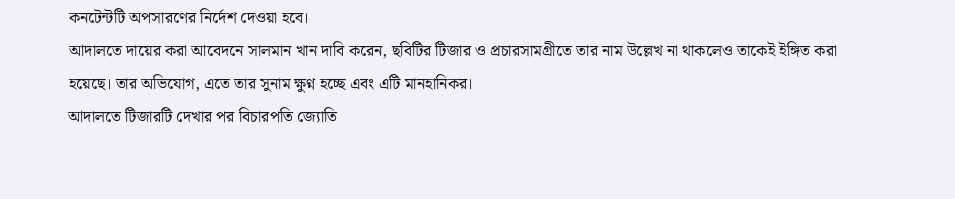কনটেন্টটি অপসারণের নির্দেশ দেওয়া হবে।
আদালতে দায়ের করা আবেদনে সালমান খান দাবি করেন, ছবিটির টিজার ও প্রচারসামগ্রীতে তার নাম উল্লেখ না থাকলেও তাকেই ইঙ্গিত করা হয়েছে। তার অভিযোগ, এতে তার সুনাম ক্ষুণ্ন হচ্ছে এবং এটি মানহানিকর।
আদালতে টিজারটি দেখার পর বিচারপতি জ্যোতি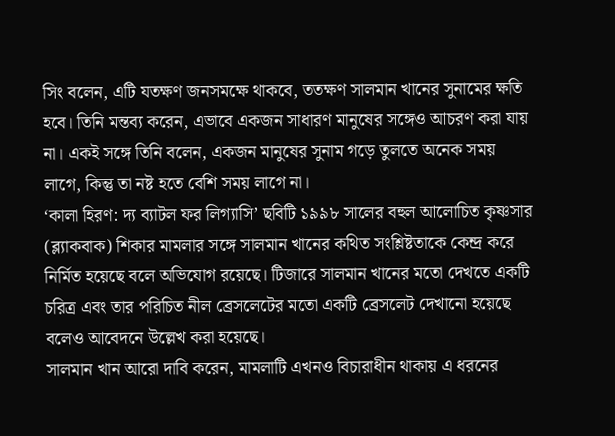সিং বলেন, এটি যতক্ষণ জনসমক্ষে থাকবে, ততক্ষণ সালমান খানের সুনামের ক্ষতি হবে। তিনি মন্তব্য করেন, এভাবে একজন সাধারণ মানুষের সঙ্গেও আচরণ করা যায় না। একই সঙ্গে তিনি বলেন, একজন মানুষের সুনাম গড়ে তুলতে অনেক সময় লাগে, কিন্তু তা নষ্ট হতে বেশি সময় লাগে না।
‘কালা হিরণ: দ্য ব্যাটল ফর লিগ্যাসি’ ছবিটি ১৯৯৮ সালের বহুল আলোচিত কৃষ্ণসার (ব্ল্যাকবাক) শিকার মামলার সঙ্গে সালমান খানের কথিত সংশ্লিষ্টতাকে কেন্দ্র করে নির্মিত হয়েছে বলে অভিযোগ রয়েছে। টিজারে সালমান খানের মতো দেখতে একটি চরিত্র এবং তার পরিচিত নীল ব্রেসলেটের মতো একটি ব্রেসলেট দেখানো হয়েছে বলেও আবেদনে উল্লেখ করা হয়েছে।
সালমান খান আরো দাবি করেন, মামলাটি এখনও বিচারাধীন থাকায় এ ধরনের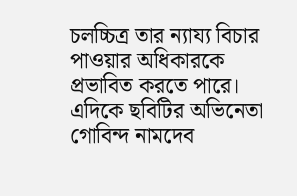চলচ্চিত্র তার ন্যায্য বিচার পাওয়ার অধিকারকে প্রভাবিত করতে পারে।
এদিকে ছবিটির অভিনেতা গোবিন্দ নামদেব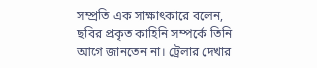সম্প্রতি এক সাক্ষাৎকারে বলেন, ছবির প্রকৃত কাহিনি সম্পর্কে তিনি আগে জানতেন না। ট্রেলার দেখার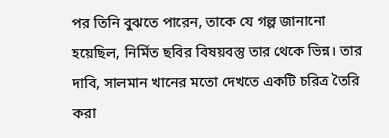পর তিনি বুঝতে পারেন, তাকে যে গল্প জানানো হয়েছিল, নির্মিত ছবির বিষয়বস্তু তার থেকে ভিন্ন। তার দাবি, সালমান খানের মতো দেখতে একটি চরিত্র তৈরি করা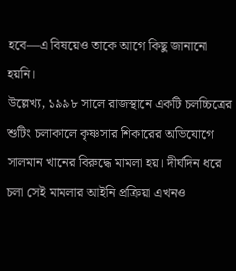হবে—এ বিষয়েও তাকে আগে কিছু জানানো হয়নি।
উল্লেখ্য, ১৯৯৮ সালে রাজস্থানে একটি চলচ্চিত্রের শুটিং চলাকালে কৃষ্ণসার শিকারের অভিযোগে সালমান খানের বিরুদ্ধে মামলা হয়। দীর্ঘদিন ধরে চলা সেই মামলার আইনি প্রক্রিয়া এখনও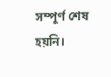সম্পূর্ণ শেষ হয়নি।